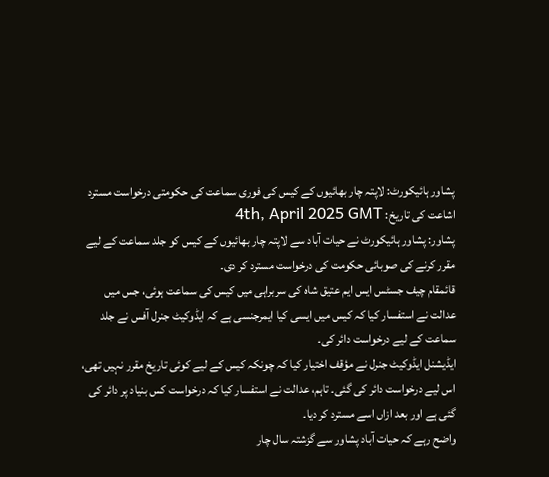پشاور ہائیکورٹ: لاپتہ چار بھائیوں کے کیس کی فوری سماعت کی حکومتی درخواست مسترد
اشاعت کی تاریخ: 4th, April 2025 GMT
پشاور: پشاور ہائیکورٹ نے حیات آباد سے لاپتہ چار بھائیوں کے کیس کو جلد سماعت کے لیے مقرر کرنے کی صوبائی حکومت کی درخواست مسترد کر دی۔
قائمقام چیف جسٹس ایس ایم عتیق شاہ کی سربراہی میں کیس کی سماعت ہوئی، جس میں عدالت نے استفسار کیا کہ کیس میں ایسی کیا ایمرجنسی ہے کہ ایڈوکیٹ جنرل آفس نے جلد سماعت کے لیے درخواست دائر کی۔
ایڈیشنل ایڈوکیٹ جنرل نے مؤقف اختیار کیا کہ چونکہ کیس کے لیے کوئی تاریخ مقرر نہیں تھی، اس لیے درخواست دائر کی گئی۔ تاہم، عدالت نے استفسار کیا کہ درخواست کس بنیاد پر دائر کی گئی ہے اور بعد ازاں اسے مسترد کر دیا۔
واضح رہے کہ حیات آباد پشاور سے گزشتہ سال چار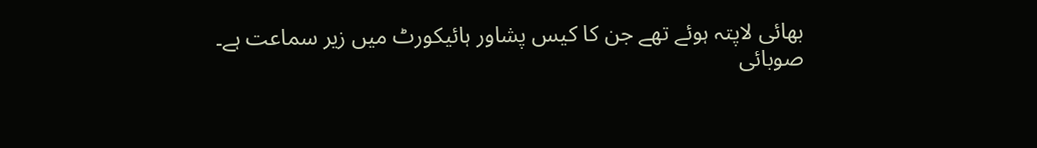بھائی لاپتہ ہوئے تھے جن کا کیس پشاور ہائیکورٹ میں زیر سماعت ہے۔
صوبائی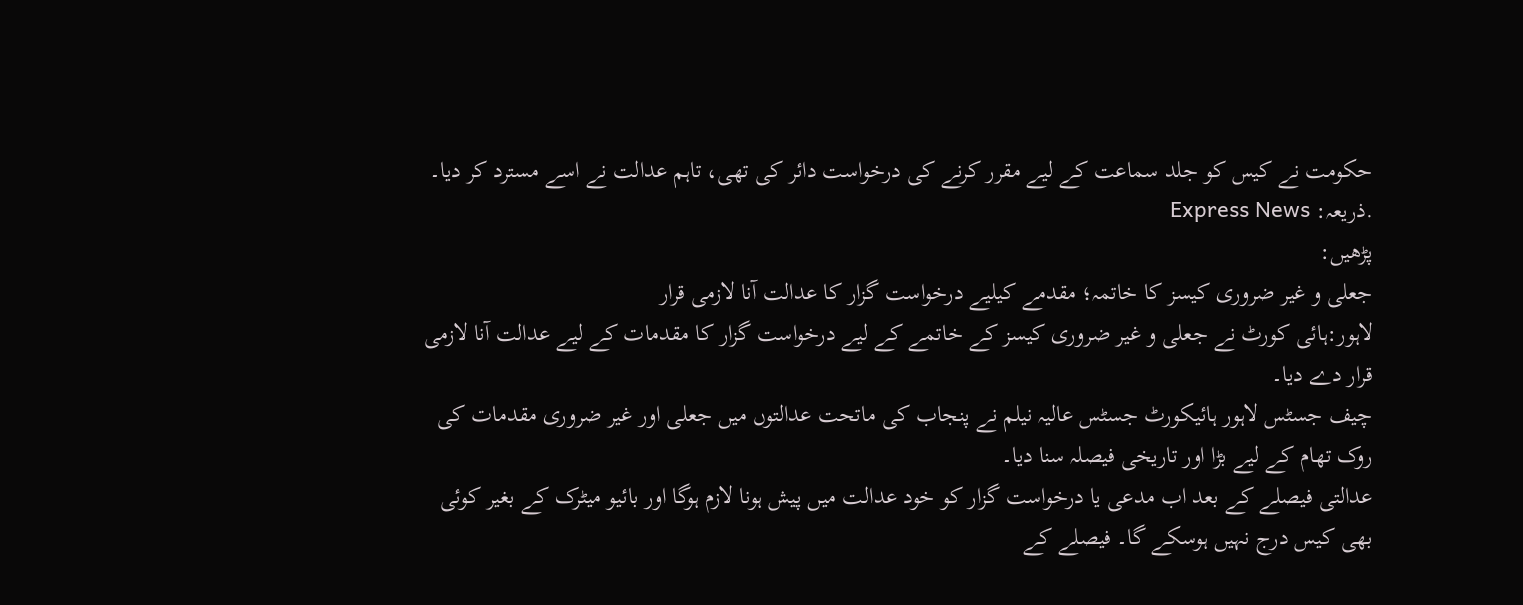حکومت نے کیس کو جلد سماعت کے لیے مقرر کرنے کی درخواست دائر کی تھی، تاہم عدالت نے اسے مسترد کر دیا۔
.ذریعہ: Express News
پڑھیں:
جعلی و غیر ضروری کیسز کا خاتمہ؛ مقدمے کیلیے درخواست گزار کا عدالت آنا لازمی قرار
لاہور:ہائی کورٹ نے جعلی و غیر ضروری کیسز کے خاتمے کے لیے درخواست گزار کا مقدمات کے لیے عدالت آنا لازمی قرار دے دیا۔
چیف جسٹس لاہور ہائیکورٹ جسٹس عالیہ نیلم نے پنجاب کی ماتحت عدالتوں میں جعلی اور غیر ضروری مقدمات کی روک تھام کے لیے بڑا اور تاریخی فیصلہ سنا دیا۔
عدالتی فیصلے کے بعد اب مدعی یا درخواست گزار کو خود عدالت میں پیش ہونا لازم ہوگا اور بائیو میٹرک کے بغیر کوئی بھی کیس درج نہیں ہوسکے گا۔ فیصلے کے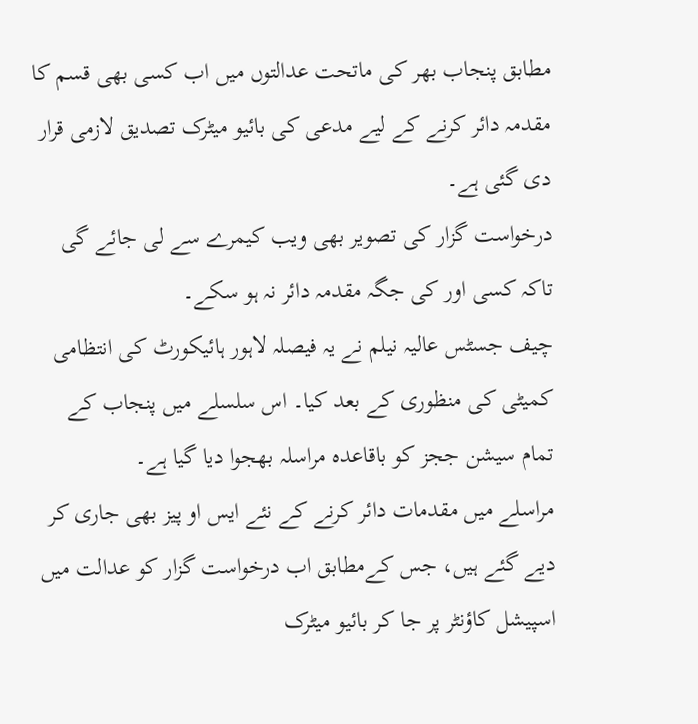مطابق پنجاب بھر کی ماتحت عدالتوں میں اب کسی بھی قسم کا مقدمہ دائر کرنے کے لیے مدعی کی بائیو میٹرک تصدیق لازمی قرار دی گئی ہے۔
درخواست گزار کی تصویر بھی ویب کیمرے سے لی جائے گی تاکہ کسی اور کی جگہ مقدمہ دائر نہ ہو سکے۔
چیف جسٹس عالیہ نیلم نے یہ فیصلہ لاہور ہائیکورٹ کی انتظامی کمیٹی کی منظوری کے بعد کیا۔ اس سلسلے میں پنجاب کے تمام سیشن ججز کو باقاعدہ مراسلہ بھجوا دیا گیا ہے۔
مراسلے میں مقدمات دائر کرنے کے نئے ایس او پیز بھی جاری کر دیے گئے ہیں، جس کےمطابق اب درخواست گزار کو عدالت میں اسپیشل کاؤنٹر پر جا کر بائیو میٹرک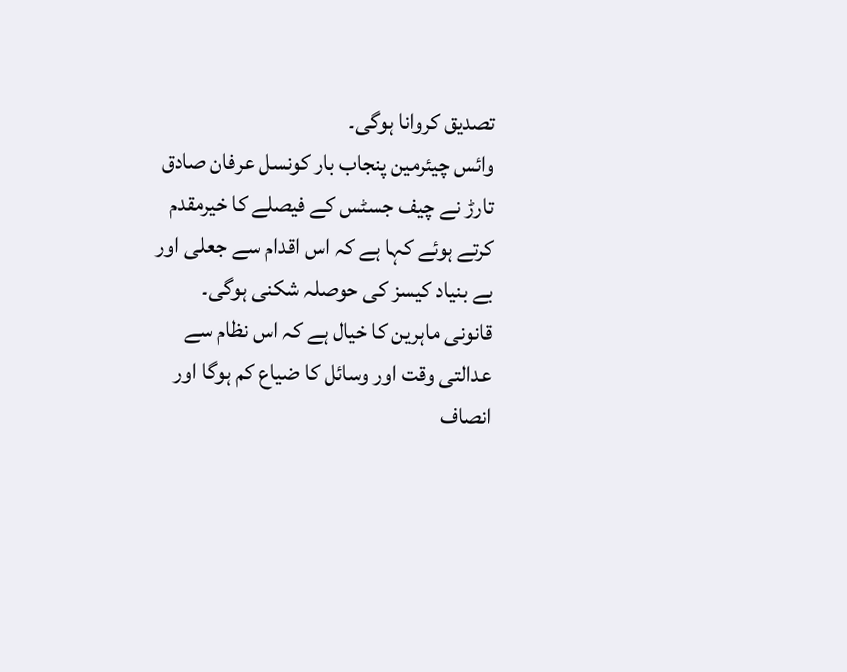تصدیق کروانا ہوگی۔
وائس چیئرمین پنجاب بار کونسل عرفان صادق تارڑ نے چیف جسٹس کے فیصلے کا خیرمقدم کرتے ہوئے کہا ہے کہ اس اقدام سے جعلی اور بے بنیاد کیسز کی حوصلہ شکنی ہوگی۔
قانونی ماہرین کا خیال ہے کہ اس نظام سے عدالتی وقت اور وسائل کا ضیاع کم ہوگا اور انصاف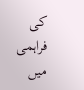کی فراہمی میں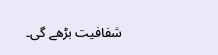شفافیت بڑھے گی۔